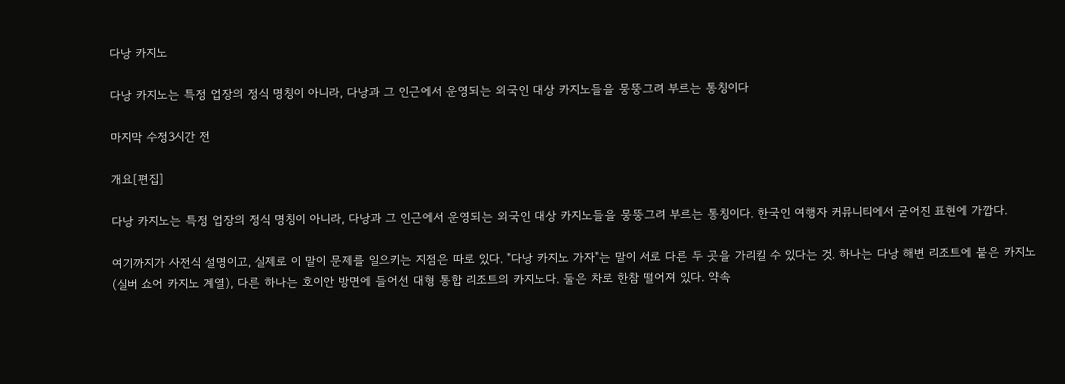다낭 카지노

다낭 카지노는 특정 업장의 정식 명칭이 아니라, 다낭과 그 인근에서 운영되는 외국인 대상 카지노들을 뭉뚱그려 부르는 통칭이다

마지막 수정3시간 전

개요[편집]

다낭 카지노는 특정 업장의 정식 명칭이 아니라, 다낭과 그 인근에서 운영되는 외국인 대상 카지노들을 뭉뚱그려 부르는 통칭이다. 한국인 여행자 커뮤니티에서 굳어진 표현에 가깝다.

여기까지가 사전식 설명이고, 실제로 이 말이 문제를 일으키는 지점은 따로 있다. "다낭 카지노 가자"는 말이 서로 다른 두 곳을 가리킬 수 있다는 것. 하나는 다낭 해변 리조트에 붙은 카지노(실버 쇼어 카지노 계열), 다른 하나는 호이안 방면에 들어선 대형 통합 리조트의 카지노다. 둘은 차로 한참 떨어져 있다. 약속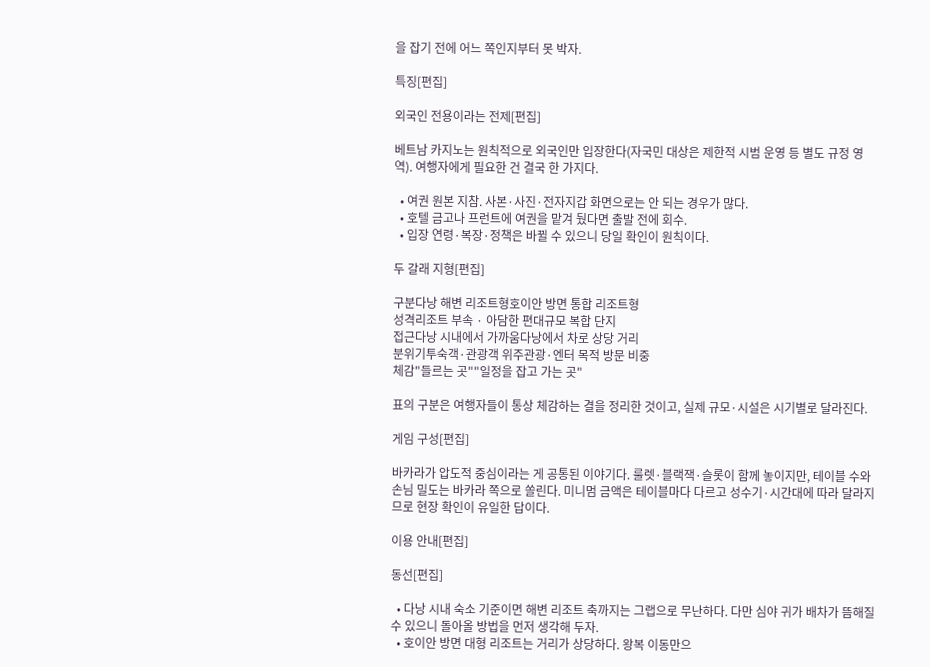을 잡기 전에 어느 쪽인지부터 못 박자.

특징[편집]

외국인 전용이라는 전제[편집]

베트남 카지노는 원칙적으로 외국인만 입장한다(자국민 대상은 제한적 시범 운영 등 별도 규정 영역). 여행자에게 필요한 건 결국 한 가지다.

  • 여권 원본 지참. 사본·사진·전자지갑 화면으로는 안 되는 경우가 많다.
  • 호텔 금고나 프런트에 여권을 맡겨 뒀다면 출발 전에 회수.
  • 입장 연령·복장·정책은 바뀔 수 있으니 당일 확인이 원칙이다.

두 갈래 지형[편집]

구분다낭 해변 리조트형호이안 방면 통합 리조트형
성격리조트 부속 · 아담한 편대규모 복합 단지
접근다낭 시내에서 가까움다낭에서 차로 상당 거리
분위기투숙객·관광객 위주관광·엔터 목적 방문 비중
체감"들르는 곳""일정을 잡고 가는 곳"

표의 구분은 여행자들이 통상 체감하는 결을 정리한 것이고, 실제 규모·시설은 시기별로 달라진다.

게임 구성[편집]

바카라가 압도적 중심이라는 게 공통된 이야기다. 룰렛·블랙잭·슬롯이 함께 놓이지만, 테이블 수와 손님 밀도는 바카라 쪽으로 쏠린다. 미니멈 금액은 테이블마다 다르고 성수기·시간대에 따라 달라지므로 현장 확인이 유일한 답이다.

이용 안내[편집]

동선[편집]

  • 다낭 시내 숙소 기준이면 해변 리조트 축까지는 그랩으로 무난하다. 다만 심야 귀가 배차가 뜸해질 수 있으니 돌아올 방법을 먼저 생각해 두자.
  • 호이안 방면 대형 리조트는 거리가 상당하다. 왕복 이동만으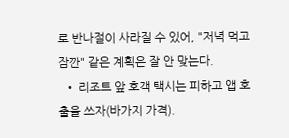로 반나절이 사라질 수 있어, "저녁 먹고 잠깐" 같은 계획은 잘 안 맞는다.
  • 리조트 앞 호객 택시는 피하고 앱 호출을 쓰자(바가지 가격).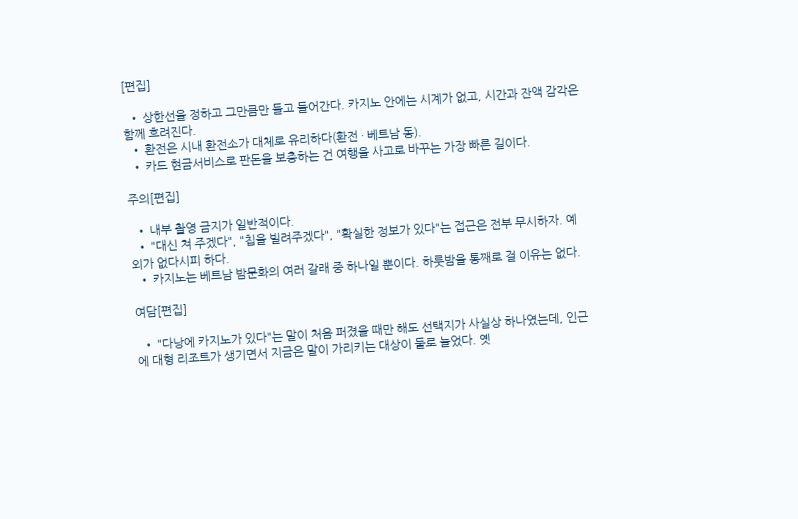[편집]

  • 상한선을 정하고 그만큼만 들고 들어간다. 카지노 안에는 시계가 없고, 시간과 잔액 감각은 함께 흐려진다.
  • 환전은 시내 환전소가 대체로 유리하다(환전 · 베트남 동).
  • 카드 현금서비스로 판돈을 보충하는 건 여행을 사고로 바꾸는 가장 빠른 길이다.

주의[편집]

  • 내부 촬영 금지가 일반적이다.
  • "대신 쳐 주겠다", "칩을 빌려주겠다", "확실한 정보가 있다"는 접근은 전부 무시하자. 예외가 없다시피 하다.
  • 카지노는 베트남 밤문화의 여러 갈래 중 하나일 뿐이다. 하룻밤을 통째로 걸 이유는 없다.

여담[편집]

  • "다낭에 카지노가 있다"는 말이 처음 퍼졌을 때만 해도 선택지가 사실상 하나였는데, 인근에 대형 리조트가 생기면서 지금은 말이 가리키는 대상이 둘로 늘었다. 옛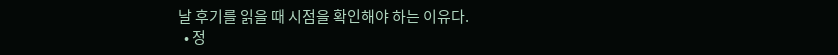날 후기를 읽을 때 시점을 확인해야 하는 이유다.
  • 정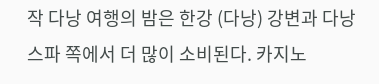작 다낭 여행의 밤은 한강 (다낭) 강변과 다낭 스파 쪽에서 더 많이 소비된다. 카지노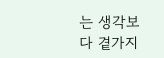는 생각보다 곁가지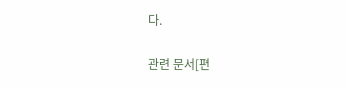다.

관련 문서[편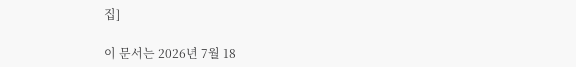집]

이 문서는 2026년 7월 18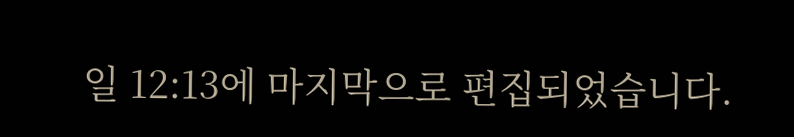일 12:13에 마지막으로 편집되었습니다.